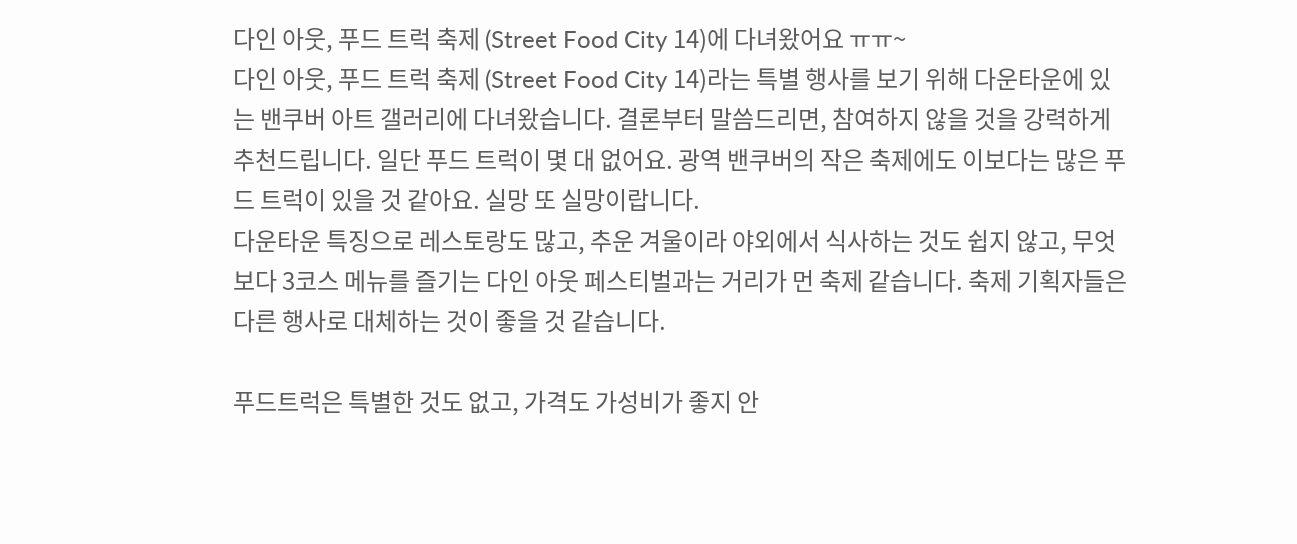다인 아웃, 푸드 트럭 축제 (Street Food City 14)에 다녀왔어요 ㅠㅠ~
다인 아웃, 푸드 트럭 축제 (Street Food City 14)라는 특별 행사를 보기 위해 다운타운에 있는 밴쿠버 아트 갤러리에 다녀왔습니다. 결론부터 말씀드리면, 참여하지 않을 것을 강력하게 추천드립니다. 일단 푸드 트럭이 몇 대 없어요. 광역 밴쿠버의 작은 축제에도 이보다는 많은 푸드 트럭이 있을 것 같아요. 실망 또 실망이랍니다.
다운타운 특징으로 레스토랑도 많고, 추운 겨울이라 야외에서 식사하는 것도 쉽지 않고, 무엇보다 3코스 메뉴를 즐기는 다인 아웃 페스티벌과는 거리가 먼 축제 같습니다. 축제 기획자들은 다른 행사로 대체하는 것이 좋을 것 같습니다.

푸드트럭은 특별한 것도 없고, 가격도 가성비가 좋지 안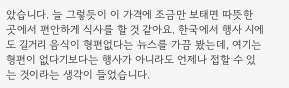았습니다. 늘 그렇듯이 이 가격에 조금만 보태면 따뜻한 곳에서 편안하게 식사를 할 것 같아요. 한국에서 행사 시에도 길거리 음식이 형편없다는 뉴스를 가끔 봤는데, 여기는 형편이 없다기보다는 행사가 아니라도 언제나 접할 수 있는 것이라는 생각이 들었습니다.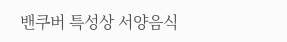밴쿠버 특성상 서양음식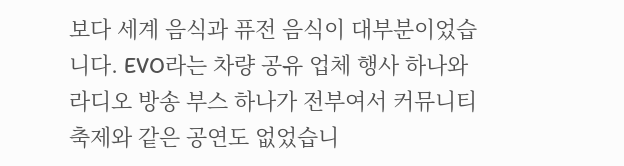보다 세계 음식과 퓨전 음식이 대부분이었습니다. EVO라는 차량 공유 업체 행사 하나와 라디오 방송 부스 하나가 전부여서 커뮤니티 축제와 같은 공연도 없었습니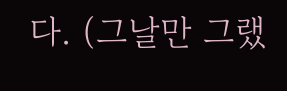다. (그날만 그랬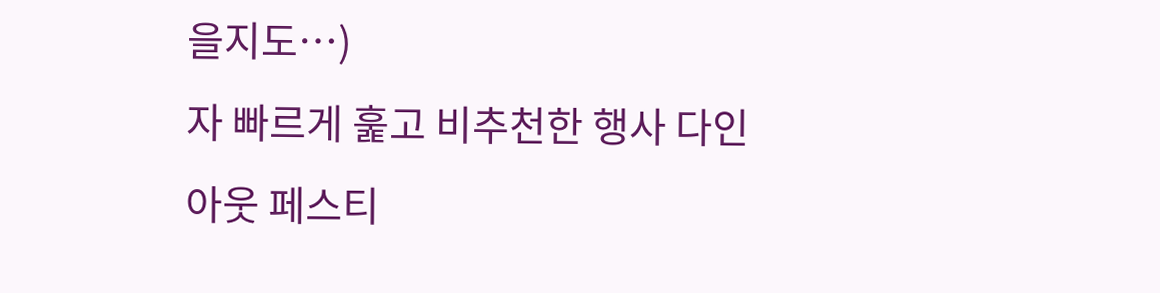을지도…)
자 빠르게 훑고 비추천한 행사 다인 아웃 페스티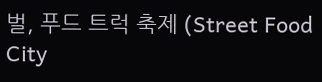벌, 푸드 트럭 축제 (Street Food City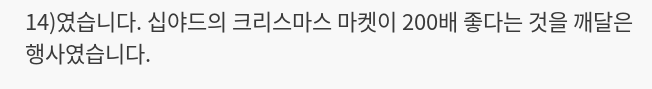14)였습니다. 십야드의 크리스마스 마켓이 200배 좋다는 것을 깨달은 행사였습니다.